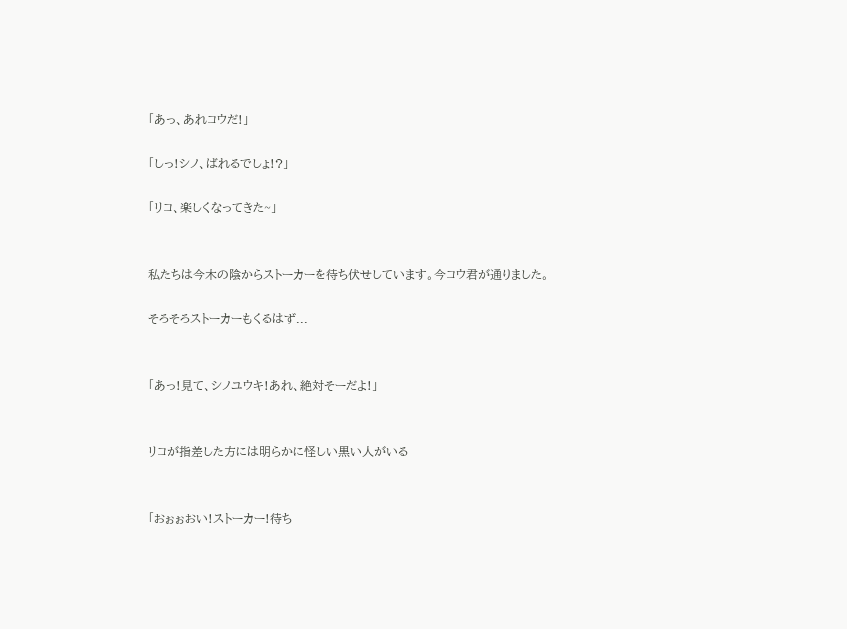「あっ、あれコウだ!」

「しっ!シノ、ばれるでしょ!?」

「リコ、楽しくなってきた~」


私たちは今木の陰からストーカーを待ち伏せしています。今コウ君が通りました。

そろそろストーカーもくるはず...


「あっ!見て、シノユウキ!あれ、絶対そーだよ!」


リコが指差した方には明らかに怪しい黒い人がいる


「おぉぉおい!ストーカー!待ち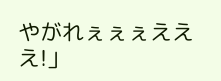やがれぇぇぇえええ!」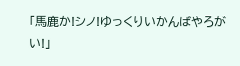「馬鹿か!シノ!ゆっくりいかんばやろがい!」